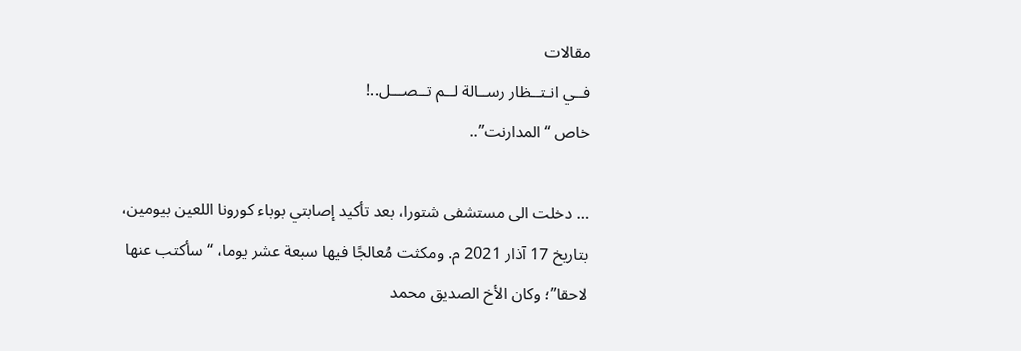مقالات
فــي انـتــظار رســالة لــم تــصـــل..!
خاص “المدارنت”..

… دخلت الى مستشفى شتورا، بعد تأكيد إصابتي بوباء كورونا اللعين بيومين، بتاريخ 17 آذار 2021 م. ومكثت مُعالجًا فيها سبعة عشر يوما، “سأكتب عنها لاحقا”؛ وكان الأخ الصديق محمد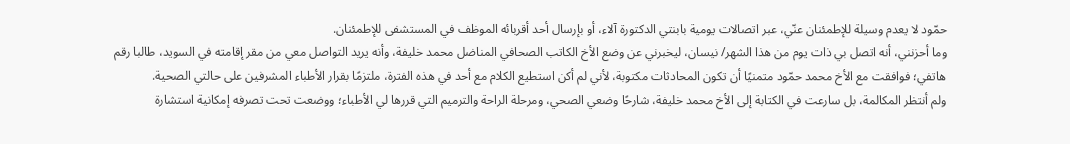حمّود لا يعدم وسيلة للإطمئنان عنّي، عبر اتصالات يومية بابنتي الدكتورة آلاء، أو بإرسال أحد أقربائه الموظف في المستشفى للإطمئنان.
وما أحزنني، أنه اتصل بي ذات يوم من هذا الشهر/ نيسان، ليخبرني عن وضع الأخ الكاتب الصحافي المناضل محمد خليفة، وأنه يريد التواصل معي من مقر إقامته في السويد، طالبا رقم هاتفي؛ فوافقت مع الأخ محمد حمّود متمنيًا أن تكون المحادثات مكتوبة، لأني لم أكن استطيع الكلام مع أحد في هذه الفترة، ملتزمًا بقرار الأطباء المشرفين على حالتي الصحية.
ولم أنتظر المكالمة، بل سارعت في الكتابة إلى الأخ محمد خليفة، شارحًا وضعي الصحي، ومرحلة الراحة والترميم التي قررها لي الأطباء؛ ووضعت تحت تصرفه إمكانية استشارة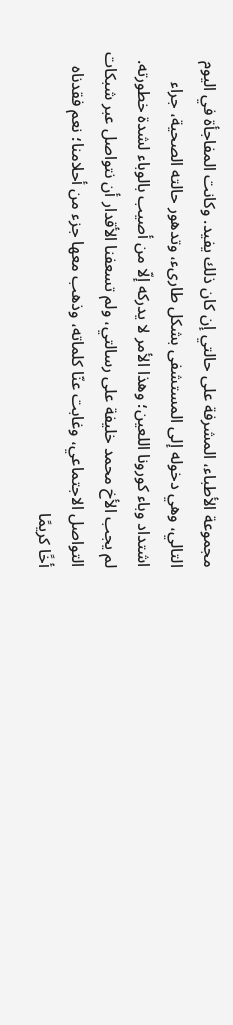مجموعة الأطباء، المشرفة على حالتي إن كان ذلك يفيد. وكانت المفاجأة في اليوم التالي، وهي دخوله إلى المستشفى بشكل طارىء، وتدهور حالته الصحية، جراء اشتداد وباء كورونا اللعين؛ وهذا الأمر لا يدركه إلّا من أصيب بالوباء لشدة خطورته.
لم يجب الأخ محمد خليفة على رسالتي، ولم تسعفنا الأقدار أن نتواصل عبر شبكات التواصل الاجتماعي، وغابت عنّا كلماته، وذهب معها جزء من أحلامنا؛ نعم فقدناه أخًا كريمًا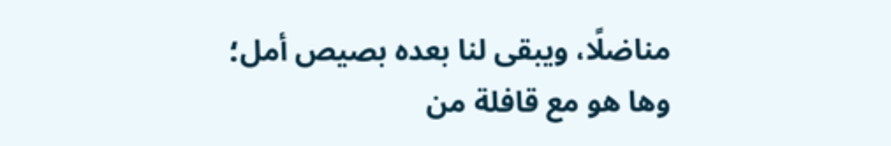مناضلًا، ويبقى لنا بعده بصيص أمل؛ وها هو مع قافلة من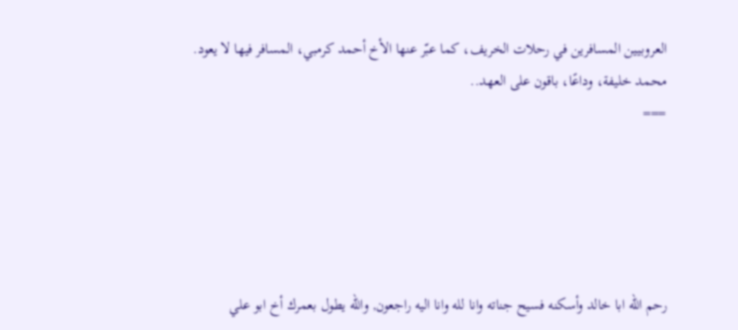العروبيين المسافرين في رحلات الخريف، كما عبّر عنها الأخ أحمد كرمبي، المسافر فيها لا يعود.
محمد خليفة، وداعًا، باقون على العهد..
===





رحم الله ابا خالد وأسكنه فسيح جناته وانا لله وانا اليه راجعون, والله يطول بعمرك أخ ابو علي